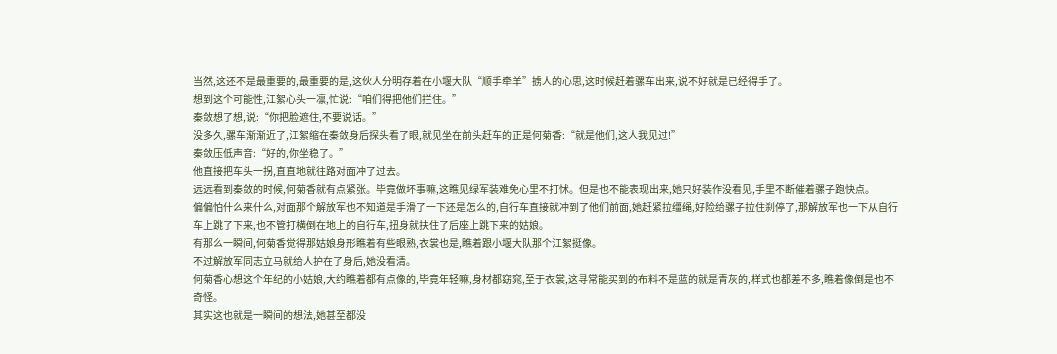当然,这还不是最重要的,最重要的是,这伙人分明存着在小堰大队“顺手牵羊”掳人的心思,这时候赶着骡车出来,说不好就是已经得手了。
想到这个可能性,江絮心头一凛,忙说:“咱们得把他们拦住。”
秦敛想了想,说:“你把脸遮住,不要说话。”
没多久,骡车渐渐近了,江絮缩在秦敛身后探头看了眼,就见坐在前头赶车的正是何菊香:“就是他们,这人我见过!”
秦敛压低声音:“好的,你坐稳了。”
他直接把车头一拐,直直地就往路对面冲了过去。
远远看到秦敛的时候,何菊香就有点紧张。毕竟做坏事嘛,这瞧见绿军装难免心里不打怵。但是也不能表现出来,她只好装作没看见,手里不断催着骡子跑快点。
偏偏怕什么来什么,对面那个解放军也不知道是手滑了一下还是怎么的,自行车直接就冲到了他们前面,她赶紧拉缰绳,好险给骡子拉住刹停了,那解放军也一下从自行车上跳了下来,也不管打横倒在地上的自行车,扭身就扶住了后座上跳下来的姑娘。
有那么一瞬间,何菊香觉得那姑娘身形瞧着有些眼熟,衣裳也是,瞧着跟小堰大队那个江絮挺像。
不过解放军同志立马就给人护在了身后,她没看清。
何菊香心想这个年纪的小姑娘,大约瞧着都有点像的,毕竟年轻嘛,身材都窈窕,至于衣裳,这寻常能买到的布料不是蓝的就是青灰的,样式也都差不多,瞧着像倒是也不奇怪。
其实这也就是一瞬间的想法,她甚至都没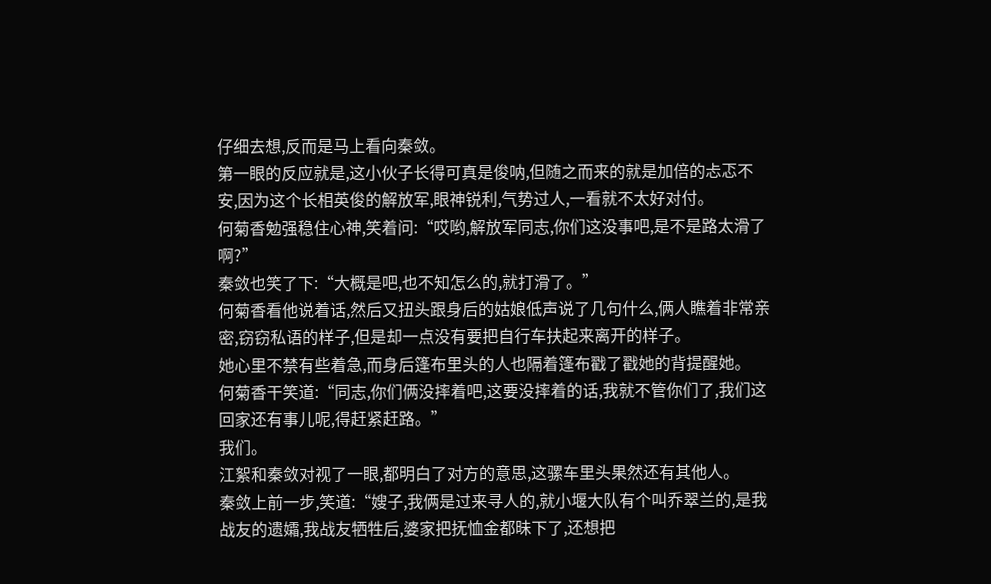仔细去想,反而是马上看向秦敛。
第一眼的反应就是,这小伙子长得可真是俊呐,但随之而来的就是加倍的忐忑不安,因为这个长相英俊的解放军,眼神锐利,气势过人,一看就不太好对付。
何菊香勉强稳住心神,笑着问:“哎哟,解放军同志,你们这没事吧,是不是路太滑了啊?”
秦敛也笑了下:“大概是吧,也不知怎么的,就打滑了。”
何菊香看他说着话,然后又扭头跟身后的姑娘低声说了几句什么,俩人瞧着非常亲密,窃窃私语的样子,但是却一点没有要把自行车扶起来离开的样子。
她心里不禁有些着急,而身后篷布里头的人也隔着篷布戳了戳她的背提醒她。
何菊香干笑道:“同志,你们俩没摔着吧,这要没摔着的话,我就不管你们了,我们这回家还有事儿呢,得赶紧赶路。”
我们。
江絮和秦敛对视了一眼,都明白了对方的意思,这骡车里头果然还有其他人。
秦敛上前一步,笑道:“嫂子,我俩是过来寻人的,就小堰大队有个叫乔翠兰的,是我战友的遗孀,我战友牺牲后,婆家把抚恤金都昧下了,还想把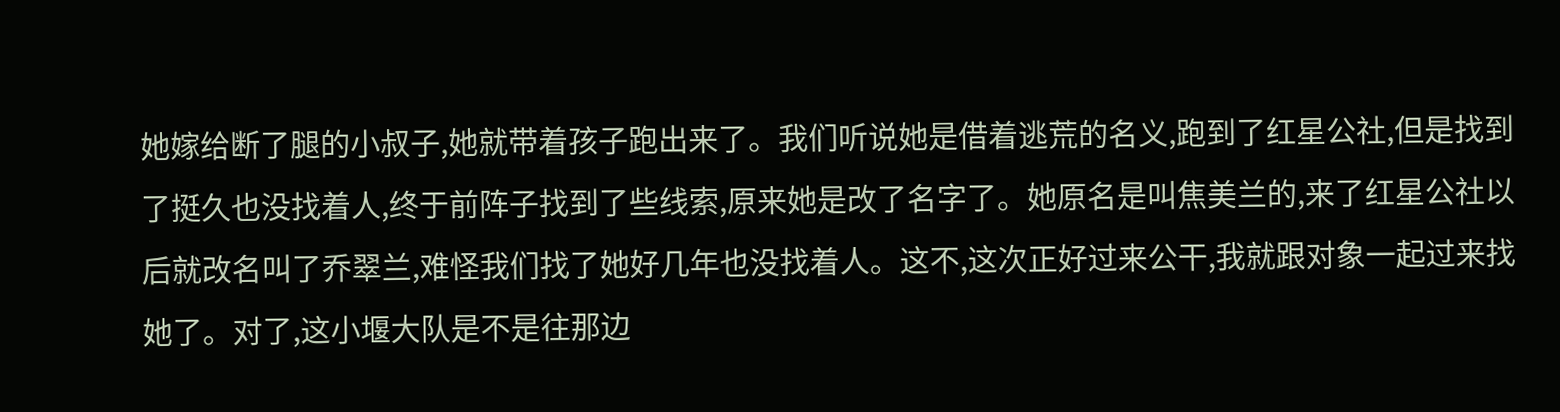她嫁给断了腿的小叔子,她就带着孩子跑出来了。我们听说她是借着逃荒的名义,跑到了红星公社,但是找到了挺久也没找着人,终于前阵子找到了些线索,原来她是改了名字了。她原名是叫焦美兰的,来了红星公社以后就改名叫了乔翠兰,难怪我们找了她好几年也没找着人。这不,这次正好过来公干,我就跟对象一起过来找她了。对了,这小堰大队是不是往那边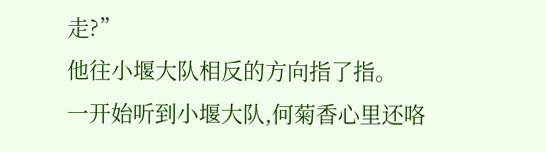走?”
他往小堰大队相反的方向指了指。
一开始听到小堰大队,何菊香心里还咯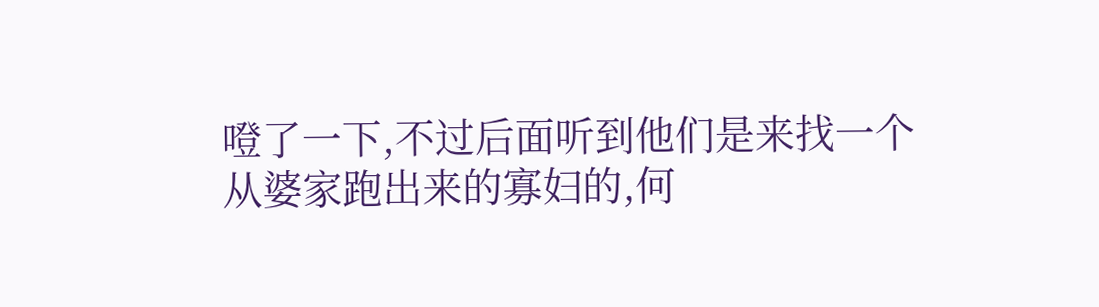噔了一下,不过后面听到他们是来找一个从婆家跑出来的寡妇的,何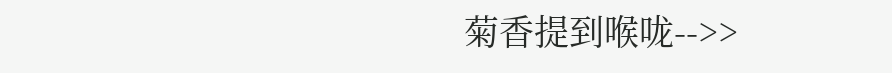菊香提到喉咙-->>